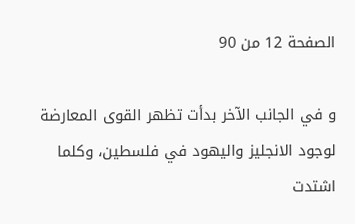الصفحة 12 من 90

و في الجانب الآخر بدأت تظهر القوى المعارضة لوجود الانجليز واليهود في فلسطين، وكلما اشتدت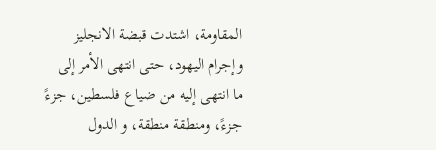المقاومة، اشتدت قبضة الانجليز وإجرام اليهود، حتى انتهى الأمر إلى ما انتهى إليه من ضياع فلسطين، جزءً جزءً، ومنطقة منطقة، و الدول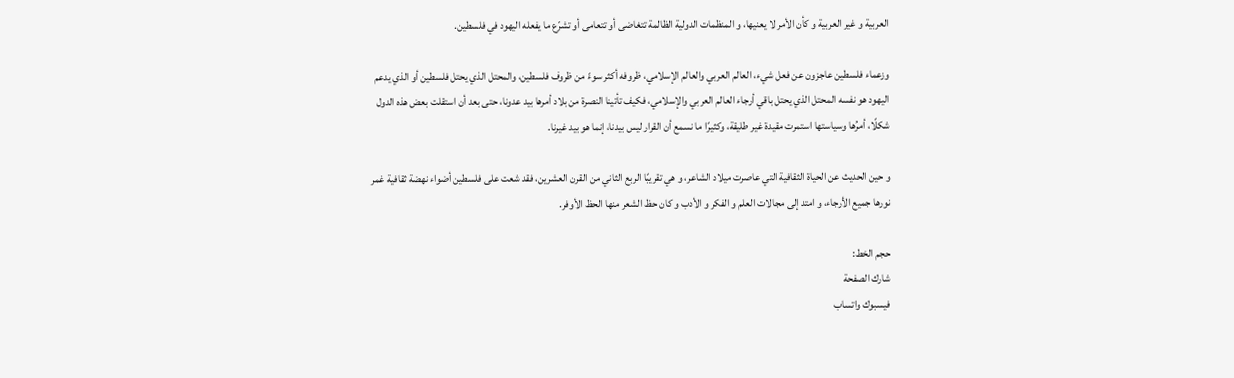العربية و غير العربية و كأن الأمر لا يعنيها، و المنظمات الدولية الظالمة تتغاضى أو تتعامى أو تشرّع ما يفعله اليهود في فلسطين.

وزعماء فلسطين عاجزون عن فعل شيء، العالم العربي والعالم الإسلامي، ظروفه أكثر سوءً من ظروف فلسطين، والمحتل الذي يحتل فلسطين أو الذي يدعم اليهود هو نفسه المحتل الذي يحتل باقي أرجاء العالم العربي والإسلامي، فكيف تأتينا النصرة من بلاد أمرها بيد عدونا، حتى بعد أن استقلت بعض هذه الدول شكلًا، أمرُها وسياستها استمرت مقيدة غير طليقة، وكثيرًا ما نسمع أن القرار ليس بيدنا، إنما هو بيد غيرنا.

و حين الحديث عن الحياة الثقافية التي عاصرت ميلاد الشاعر، و هي تقريبًا الربع الثاني من القرن العشرين، فقد شعت على فلسطين أضواء نهضة ثقافية غمر نورها جميع الأرجاء، و امتد إلى مجالات العلم و الفكر و الأدب و كان حظ الشعر منها الحظ الأوفر.

حجم الخط:
شارك الصفحة
فيسبوك واتساب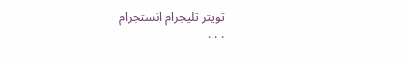تويتر تليجرام انستجرام
. . .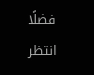فضلًا انتظر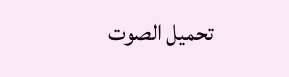تحميل الصوت